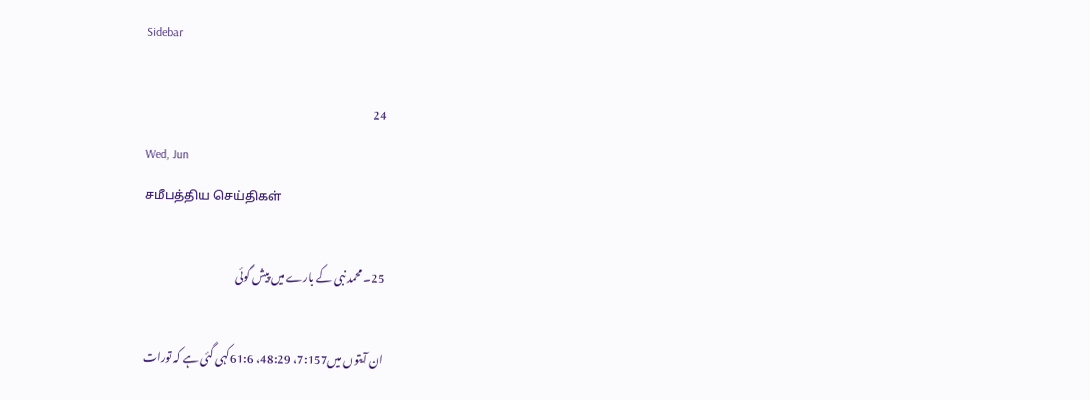Sidebar

24
Wed, Jun
சமீபத்திய செய்திகள்

25۔ محمد نبی کے بارے میں پیش گوئی

ان آیتوں میں7:157، 48:29، 61:6کہی گئی ہے کہ تورات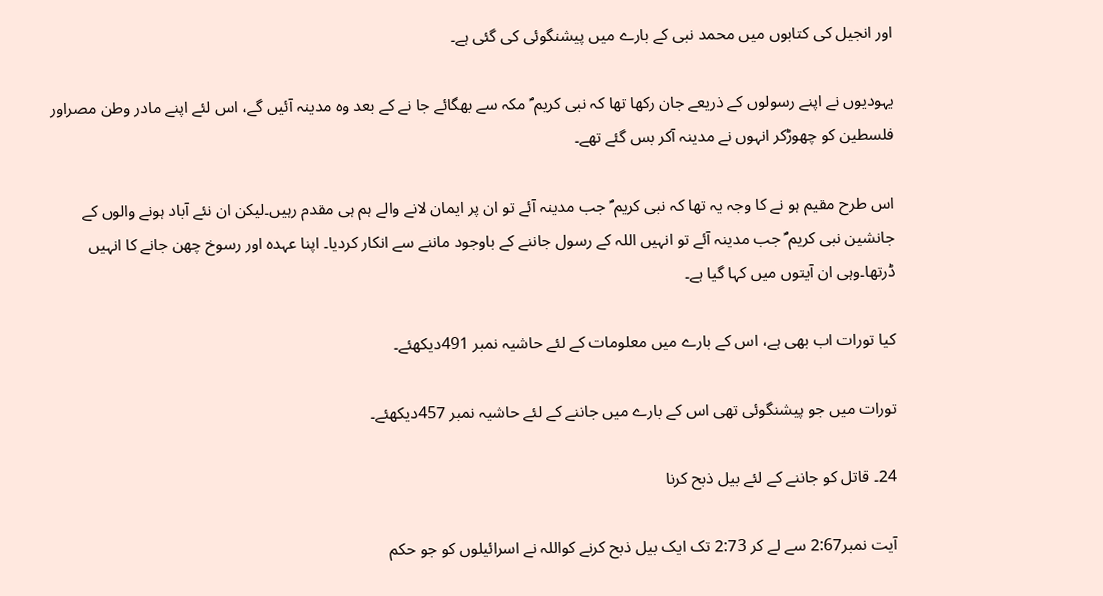اور انجیل کی کتابوں میں محمد نبی کے بارے میں پیشنگوئی کی گئی ہے۔

یہودیوں نے اپنے رسولوں کے ذریعے جان رکھا تھا کہ نبی کریم ؐ مکہ سے بھگائے جا نے کے بعد وہ مدینہ آئیں گے، اس لئے اپنے مادر وطن مصراور فلسطین کو چھوڑکر انہوں نے مدینہ آکر بس گئے تھے۔

اس طرح مقیم ہو نے کا وجہ یہ تھا کہ نبی کریم ؐ جب مدینہ آئے تو ان پر ایمان لانے والے ہم ہی مقدم رہیں۔لیکن ان نئے آباد ہونے والوں کے جانشین نبی کریم ؐ جب مدینہ آئے تو انہیں اللہ کے رسول جاننے کے باوجود ماننے سے انکار کردیا۔ اپنا عہدہ اور رسوخ چھن جانے کا انہیں ڈرتھا۔وہی ان آیتوں میں کہا گیا ہے۔

کیا تورات اب بھی ہے، اس کے بارے میں معلومات کے لئے حاشیہ نمبر 491دیکھئے۔

تورات میں جو پیشنگوئی تھی اس کے بارے میں جاننے کے لئے حاشیہ نمبر 457دیکھئے۔

24۔ قاتل کو جاننے کے لئے بیل ذبح کرنا

آیت نمبر2:67 سے لے کر 2:73 تک ایک بیل ذبح کرنے کواللہ نے اسرائیلوں کو جو حکم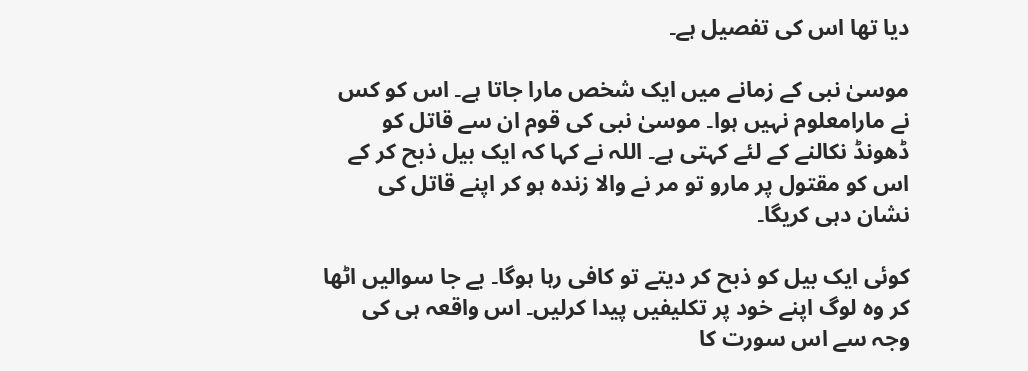دیا تھا اس کی تفصیل ہے۔

موسیٰ نبی کے زمانے میں ایک شخص مارا جاتا ہے۔ اس کو کس نے مارامعلوم نہیں ہوا۔ موسیٰ نبی کی قوم ان سے قاتل کو ڈھونڈ نکالنے کے لئے کہتی ہے۔ اللہ نے کہا کہ ایک بیل ذبح کر کے اس کو مقتول پر مارو تو مر نے والا زندہ ہو کر اپنے قاتل کی نشان دہی کریگا۔

کوئی ایک بیل کو ذبح کر دیتے تو کافی رہا ہوگا۔ بے جا سوالیں اٹھا کر وہ لوگ اپنے خود پر تکلیفیں پیدا کرلیں۔ اس واقعہ ہی کی وجہ سے اس سورت کا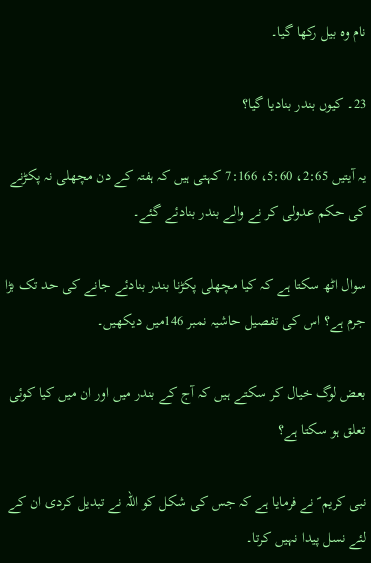نام وہ بیل رکھا گیا۔

23۔ کیوں بندر بنادیا گیا؟

یہ آیتیں 2:65، 5:60، 7:166 کہتی ہیں کہ ہفتہ کے دن مچھلی نہ پکڑنے کی حکم عدولی کر نے والے بندر بنادئے گئے۔

سوال اٹھ سکتا ہے کہ کیا مچھلی پکڑنا بندر بنادئے جانے کی حد تک بڑا جرم ہے؟ اس کی تفصیل حاشیہ نمبر 146میں دیکھیں۔

بعض لوگ خیال کر سکتے ہیں کہ آج کے بندر میں اور ان میں کیا کوئی تعلق ہو سکتا ہے؟

نبی کریم ؐ نے فرمایا ہے کہ جس کی شکل کو اللہ نے تبدیل کردی ان کے لئے نسل پیدا نہیں کرتا۔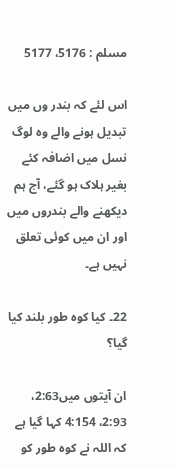مسلم : 5176، 5177

اس لئے کہ بندر وں میں تبدیل ہونے والے وہ لوگ نسل میں اضافہ کئے بغیر ہلاک ہو گئے، آج ہم دیکھنے والے بندروں میں اور ان میں کوئی تعلق نہیں ہے۔

22۔ کیا کوہ طور بلند کیا گیا؟

ان آیتوں میں2:63، 2:93، 4:154 کہا گیا ہے کہ اللہ نے کوہ طور کو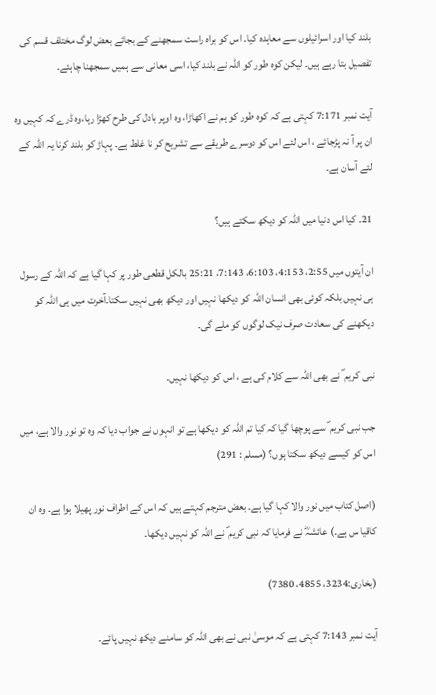بلند کیا اور اسرائیلوں سے معاہدہ کیا۔ اس کو براہ راست سمجھنے کے بجائے بعض لوگ مختلف قسم کی تفصیل بتا رہے ہیں۔ لیکن کوہ طور کو اللہ نے بلند کیا، اسی معانی سے ہمیں سمجھنا چاہئے۔

آیت نمبر 7:171 کہتی ہے کہ کوہ طور کو ہم نے اکھاڑا، وہ اوپر بادل کی طرح کھڑا رہا،وہ ڈرے کہ کہیں وہ ان پر آ نہ پڑجائے ، اس لئے اس کو دوسرے طریقے سے تشریح کر نا غلط ہے۔ پہاڑ کو بلند کرنا یہ اللہ کے لئے آسان ہے۔

21۔ کیا اس دنیا میں اللہ کو دیکھ سکتے ہیں؟

ان آیتوں میں 2:55، 4:153، 6:103، 7:143، 25:21 بالکل قطعی طور پر کہا گیا ہے کہ اللہ کے رسول ہی نہیں بلکہ کوئی بھی انسان اللہ کو دیکھا نہیں اور دیکھ بھی نہیں سکتا۔آخرت میں ہی اللہ کو دیکھنے کی سعادت صرف نیک لوگوں کو ملے گی۔

نبی کریم ؐ نے بھی اللہ سے کلام کی ہے ، اس کو دیکھا نہیں۔

جب نبی کریم ؐ سے پوچھا گیا کہ کیا تم اللہ کو دیکھا ہے تو انہوں نے جواب دیا کہ وہ تو نور والا ہے، میں اس کو کیسے دیکھ سکتا ہوں؟ (مسلم : 291)

(اصل کتاب میں نور والا کہا گیا ہے۔ بعض مترجم کہتے ہیں کہ اس کے اطراف نور پھیلا ہوا ہے۔ وہ ان کاقیا س ہے۔) عائشہؓ نے فرمایا کہ نبی کریم ؐ نے اللہ کو نہیں دیکھا۔

(بخاری:3234، 4855، 7380)

آیت نمبر 7:143 کہتی ہے کہ موسیٰ نبی نے بھی اللہ کو سامنے دیکھ نہیں پائے۔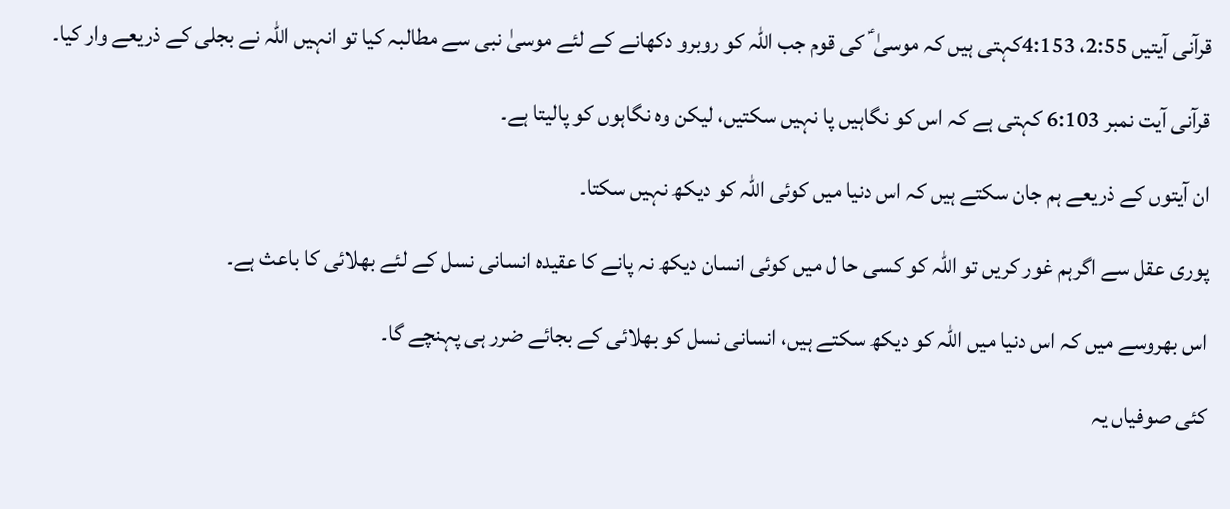قرآنی آیتیں 2:55، 4:153کہتی ہیں کہ موسیٰ ؑ کی قوم جب اللہ کو روبرو دکھانے کے لئے موسیٰ نبی سے مطالبہ کیا تو انہیں اللہ نے بجلی کے ذریعے وار کیا۔

قرآنی آیت نمبر 6:103 کہتی ہے کہ اس کو نگاہیں پا نہیں سکتیں، لیکن وہ نگاہوں کو پالیتا ہے۔

ان آیتوں کے ذریعے ہم جان سکتے ہیں کہ اس دنیا میں کوئی اللہ کو دیکھ نہیں سکتا۔

پوری عقل سے اگرہم غور کریں تو اللہ کو کسی حا ل میں کوئی انسان دیکھ نہ پانے کا عقیدہ انسانی نسل کے لئے بھلائی کا باعث ہے۔

اس بھروسے میں کہ اس دنیا میں اللہ کو دیکھ سکتے ہیں، انسانی نسل کو بھلائی کے بجائے ضرر ہی پہنچے گا۔

کئی صوفیاں یہ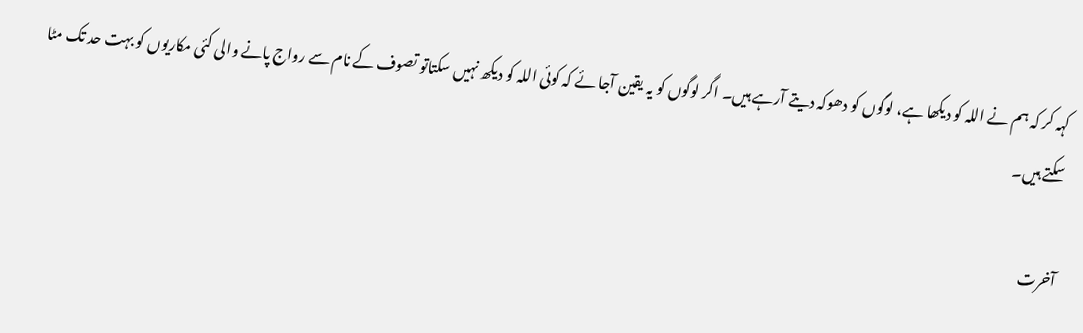کہہ کر کہ ہم نے اللہ کو دیکھا ہے، لوگوں کو دھوکہ دیتے آرہے ہیں۔ اگر لوگوں کو یہ یقین آجا ئے کہ کوئی اللہ کو دیکھ نہیں سکتاتو تصوف کے نام سے رواج پانے والی کئی مکاریوں کو بہت حد تک مٹا سکتے ہیں۔

آخرت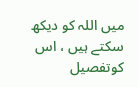میں اللہ کو دیکھ سکتے ہیں ، اس کوتفصیل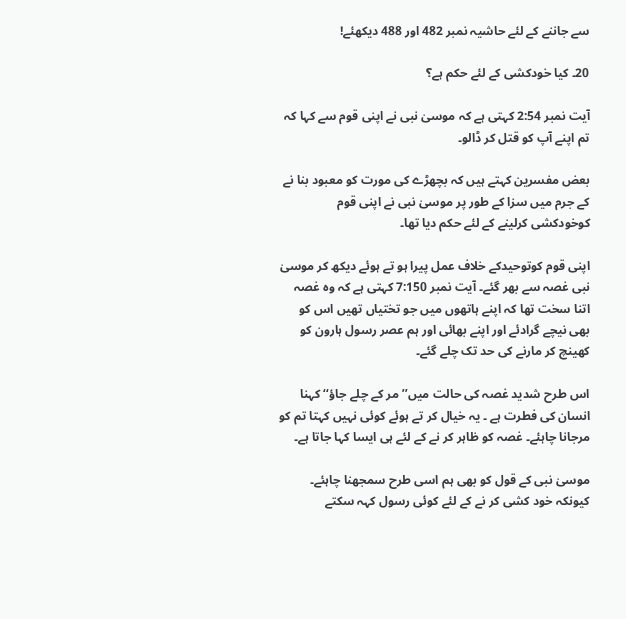سے جاننے کے لئے حاشیہ نمبر 482 اور 488 دیکھئے!

20۔ کیا خودکشی کے لئے حکم ہے؟

آیت نمبر 2:54 کہتی ہے کہ موسیٰ نبی نے اپنی قوم سے کہا کہ تم اپنے آپ کو قتل کر ڈالو۔

بعض مفسرین کہتے ہیں کہ بچھڑے کی مورت کو معبود بنا نے کے جرم میں سزا کے طور پر موسیٰ نبی نے اپنی قوم کوخودکشی کرلینے کے لئے حکم دیا تھا۔

اپنی قوم کوتوحیدکے خلاف عمل پیرا ہو تے ہوئے دیکھ کر موسیٰ نبی غصہ سے بھر گئے۔ آیت نمبر 7:150 کہتی ہے کہ وہ غصہ اتنا سخت تھا کہ اپنے ہاتھوں میں جو تختیاں تھیں اس کو بھی نیچے گرادئے اور اپنے بھائی اور ہم عصر رسول ہارون کو کھینچ کر مارنے کی حد تک چلے گئے۔

اس طرح شدید غصہ کی حالت میں’’مر کے چلے جاؤ‘‘ کہنا انسان کی فطرت ہے ۔ یہ خیال کر تے ہوئے کوئی نہیں کہتا تم کو مرجانا چاہئے۔ غصہ کو ظاہر کر نے کے لئے ہی ایسا کہا جاتا ہے۔

موسیٰ نبی کے قول کو بھی ہم اسی طرح سمجھنا چاہئے۔ کیونکہ خود کشی کر نے کے لئے کوئی رسول کہہ سکتے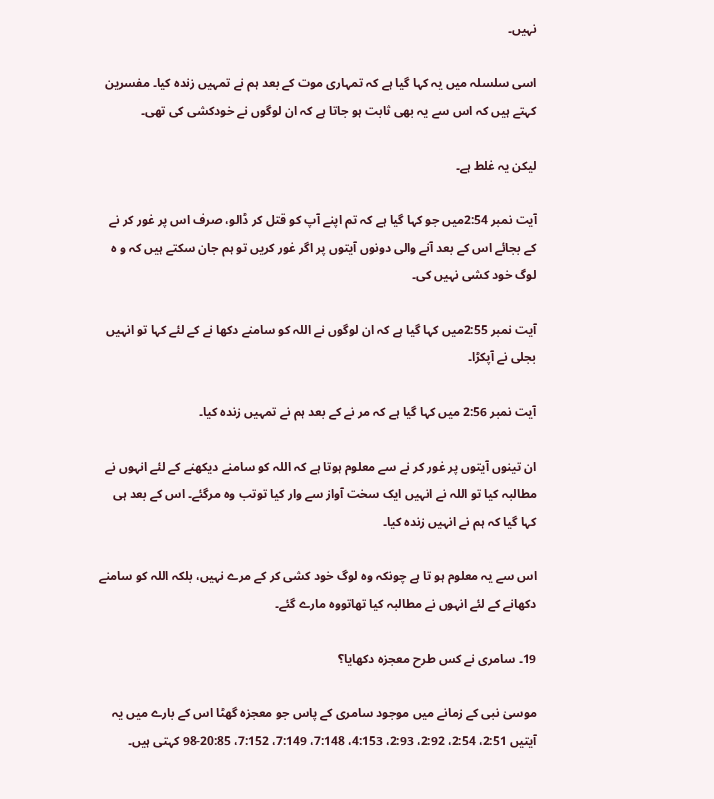نہیں۔

اسی سلسلہ میں یہ کہا گیا ہے کہ تمہاری موت کے بعد ہم نے تمہیں زندہ کیا۔ مفسرین کہتے ہیں کہ اس سے یہ بھی ثابت ہو جاتا ہے کہ ان لوگوں نے خودکشی کی تھی۔

لیکن یہ غلط ہے۔

آیت نمبر 2:54میں جو کہا گیا ہے کہ تم اپنے آپ کو قتل کر ڈالو، صرف اس پر غور کر نے کے بجائے اس کے بعد آنے والی دونوں آیتوں پر اگر غور کریں تو ہم جان سکتے ہیں کہ و ہ لوگ خود کشی نہیں کی۔

آیت نمبر 2:55میں کہا گیا ہے کہ ان لوگوں نے اللہ کو سامنے دکھا نے کے لئے کہا تو انہیں بجلی نے آپکڑا۔

آیت نمبر 2:56 میں کہا گیا ہے کہ مر نے کے بعد ہم نے تمہیں زندہ کیا۔

ان تینوں آیتوں پر غور کر نے سے معلوم ہوتا ہے کہ اللہ کو سامنے دیکھنے کے لئے انہوں نے مطالبہ کیا تو اللہ نے انہیں ایک سخت آواز سے وار کیا توتب وہ مرگئے۔ اس کے بعد ہی کہا گیا کہ ہم نے انہیں زندہ کیا۔

اس سے یہ معلوم ہو تا ہے چونکہ وہ لوگ خود کشی کر کے مرے نہیں، بلکہ اللہ کو سامنے دکھانے کے لئے انہوں نے مطالبہ کیا تھاتووہ مارے گئے۔

19۔ سامری نے کس طرح معجزہ دکھایا؟

موسیٰ نبی کے زمانے میں موجود سامری کے پاس جو معجزہ گھٹا اس کے بارے میں یہ آیتیں 2:51، 2:54، 2:92، 2:93، 4:153، 7:148، 7:149، 7:152، 20:85-98 کہتی ہیں۔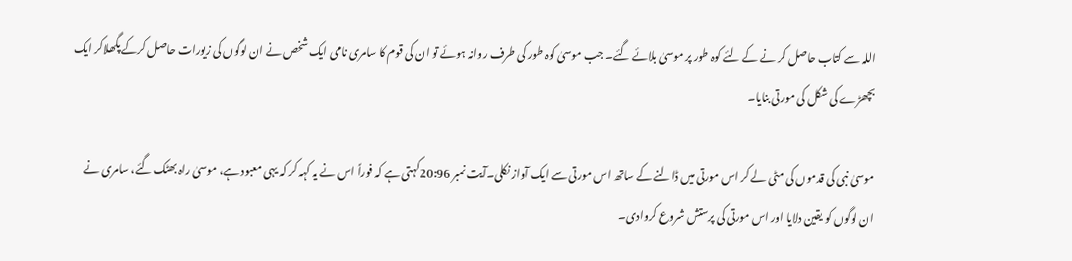اللہ سے کتاب حاصل کر نے کے لئے کوہ طور پر موسیٰ بلائے گئے۔ جب موسیٰ کوہ طور کی طرف روانہ ہوئے تو ان کی قوم کا سامری نامی ایک شخص نے ان لوگوں کی زیورات حاصل کرکے پگھلاکر ایک بچھڑے کی شکل کی مورتی بنایا۔

موسیٰ نبی کی قدموں کی مٹی لے کر اس مورتی میں ڈالنے کے ساتھ اس مورتی سے ایک آواز نکلی۔آیت نمبر 20:96کہتی ہے کہ فوراً اس نے یہ کہہ کر کہ یہی معبود ہے، موسیٰ راہ بھٹک گئے، سامری نے ان لوگوں کو یقین دلایا اور اس مورتی کی پرستش شروع کروادی۔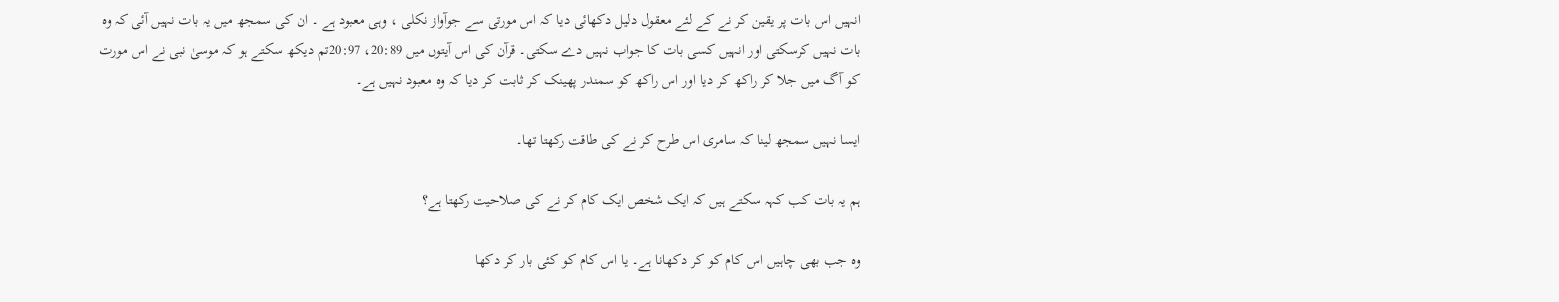انہیں اس بات پر یقین کر نے کے لئے معقول دلیل دکھائی دیا کہ اس مورتی سے جوآواز نکلی ، وہی معبود ہے ۔ ان کی سمجھ میں یہ بات نہیں آئی کہ وہ بات نہیں کرسکتی اور انہیں کسی بات کا جواب نہیں دے سکتی۔ قرآن کی اس آیتوں میں 20:89، 20:97تم دیکھ سکتے ہو کہ موسیٰ نبی نے اس مورت کو آگ میں جلا کر راکھ کر دیا اور اس راکھ کو سمندر پھینک کر ثابت کر دیا کہ وہ معبود نہیں ہے۔

ایسا نہیں سمجھ لینا کہ سامری اس طرح کر نے کی طاقت رکھتا تھا۔

ہم یہ بات کب کہہ سکتے ہیں کہ ایک شخص ایک کام کر نے کی صلاحیت رکھتا ہے؟

وہ جب بھی چاہیں اس کام کو کر دکھانا ہے۔ یا اس کام کو کئی بار کر دکھا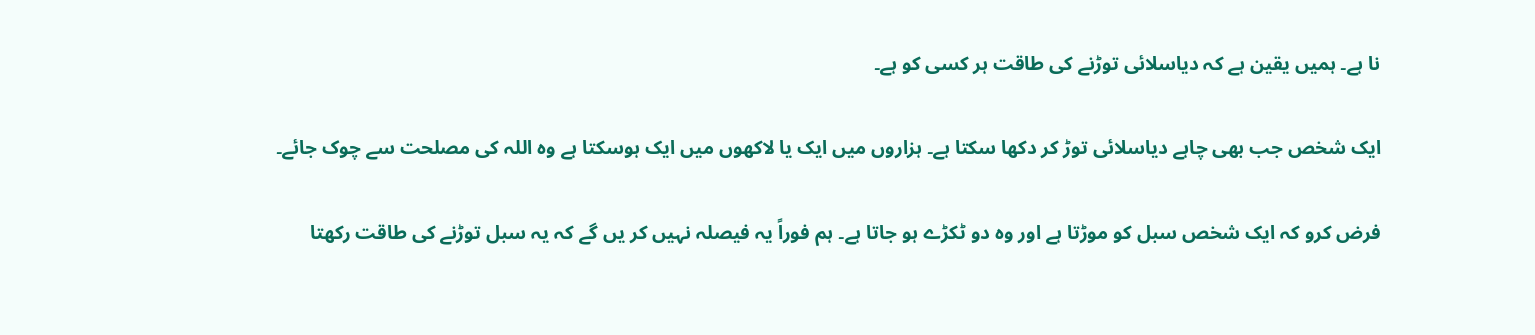نا ہے۔ ہمیں یقین ہے کہ دیاسلائی توڑنے کی طاقت ہر کسی کو ہے۔

ایک شخص جب بھی چاہے دیاسلائی توڑ کر دکھا سکتا ہے۔ ہزاروں میں ایک یا لاکھوں میں ایک ہوسکتا ہے وہ اللہ کی مصلحت سے چوک جائے۔

فرض کرو کہ ایک شخص سبل کو موڑتا ہے اور وہ دو ٹکڑے ہو جاتا ہے۔ ہم فوراً یہ فیصلہ نہیں کر یں گے کہ یہ سبل توڑنے کی طاقت رکھتا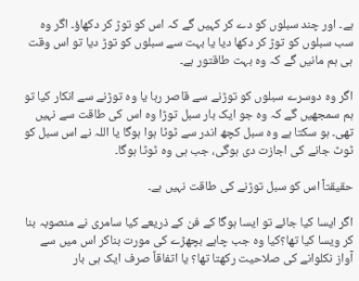ہے۔ اور چند سبلوں کو دے کر کہیں گے کہ اس کو توڑ کر دکھاؤ۔ اگر وہ سب سبلوں کو توڑ کر دکھا دیا یا بہت سے سبلوں کو توڑ دیا تو اس وقت ہی ہم مانیں گے کہ وہ بہت طاقتور ہے۔

اگر وہ دوسرے سبلوں کو توڑنے سے قاصر رہا یا وہ توڑنے سے انکار کیا تو ہم سمجھیں گے کہ وہ جو ایک بار سبل توڑا وہ اس کی طاقت سے نہیں تھی۔ ہو سکتا ہے وہ سبل کچھ اندر سے ٹوٹا ہوا ہوگا یا اللہ نے اس سبل کو ٹوٹ جانے کی اجازت دی ہوگی، جب ہی وہ ٹوٹا ہوگا۔

حقیقتاً اس کو سبل توڑنے کی طاقت نہیں ہے۔

اگر ایسا کیا جائے تو ایسا ہوگا کے فن کے ذریعے کیا سامری نے منصوبہ بنا کر ویسا کیا تھا؟کیا وہ جب چاہے بچھڑے کی مورت بناکر اس میں سے آواز نکلوانے کی صلاحیت رکھتا تھا؟ یا اتفاقاً صرف ایک ہی بار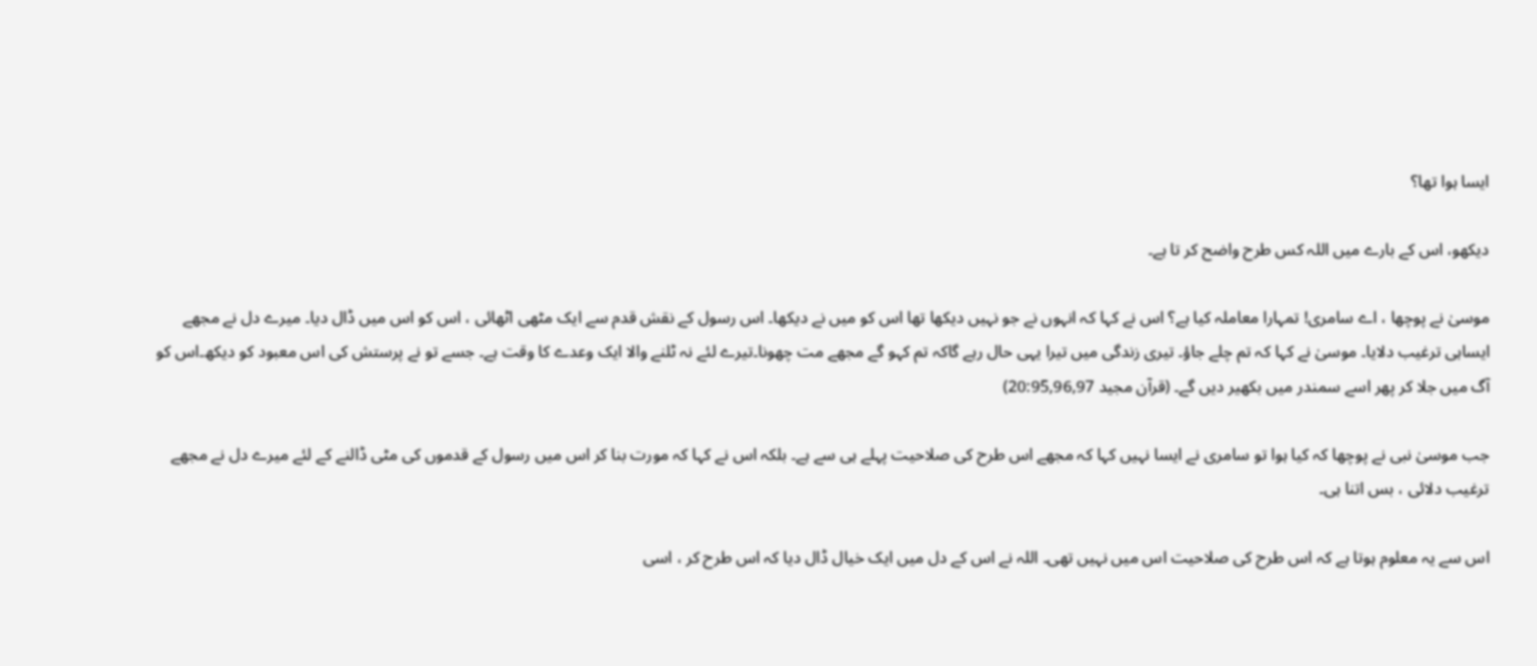ایسا ہوا تھا؟

دیکھو، اس کے بارے میں اللہ کس طرح واضح کر تا ہے۔

موسیٰ نے پوچھا ، اے سامری! تمہارا معاملہ کیا ہے؟ اس نے کہا کہ انہوں نے جو نہیں دیکھا تھا اس کو میں نے دیکھا۔ اس رسول کے نقش قدم سے ایک مٹھی اٹھائی ، اس کو اس میں ڈال دیا۔ میرے دل نے مجھے ایساہی ترغیب دلایا۔ موسیٰ نے کہا کہ تم چلے جاؤ۔ تیری زندگی میں تیرا یہی حال رہے گاکہ تم کہو گے مجھے مت چھونا۔تیرے لئے نہ ٹلنے والا ایک وعدے کا وقت ہے۔ جسے تو نے پرستش کی اس معبود کو دیکھ۔اس کو آگ میں جلا کر پھر اسے سمندر میں بکھیر دیں گے۔ (قرآن مجید 20:95,96,97)

جب موسیٰ نبی نے پوچھا کہ کیا ہوا تو سامری نے ایسا نہیں کہا کہ مجھے اس طرح کی صلاحیت پہلے ہی سے ہے۔ بلکہ اس نے کہا کہ مورت بنا کر اس میں رسول کے قدموں کی مٹی ڈالنے کے لئے میرے دل نے مجھے ترغیب دلائی ، بس اتنا ہی۔

اس سے یہ معلوم ہوتا ہے کہ اس طرح کی صلاحیت اس میں نہیں تھی۔ اللہ نے اس کے دل میں ایک خیال ڈال دیا کہ اس طرح کر ، اسی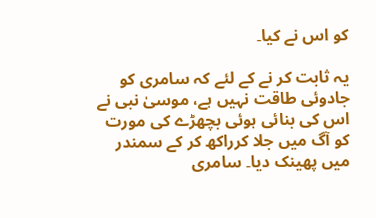کو اس نے کیا۔

یہ ثابت کر نے کے لئے کہ سامری کو جادوئی طاقت نہیں ہے، موسیٰ نبی نے اس کی بنائی ہوئی بچھڑے کی مورت کو آگ میں جلا کرراکھ کر کے سمندر میں پھینک دیا۔ سامری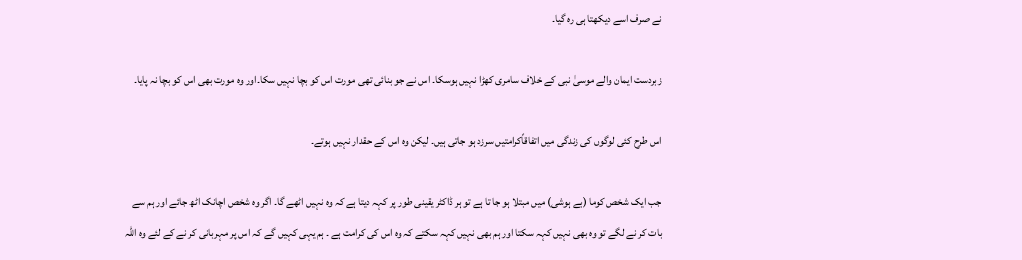نے صرف اسے دیکھتا ہی رہ گیا۔

زبردست ایمان والے موسیٰ نبی کے خلاف سامری کھڑا نہیں ہوسکا۔ اس نے جو بنائی تھی مورت اس کو بچا نہیں سکا۔اور وہ مورت بھی اس کو بچا نہ پایا۔

اس طرح کئی لوگوں کی زندگی میں اتفاقاًکرامتیں سرزد ہو جاتی ہیں۔ لیکن وہ اس کے حقدار نہیں ہوتے۔

جب ایک شخص کوما (بے ہوشی) میں مبتلا ہو جا تا ہے تو ہر ڈاکٹر یقینی طور پر کہہ دیتا ہے کہ وہ نہیں اٹھے گا۔ اگر وہ شخص اچانک اٹھ جائے اور ہم سے بات کر نے لگے تو وہ بھی نہیں کہہ سکتا اور ہم بھی نہیں کہہ سکتے کہ وہ اس کی کرامت ہے ۔ ہم یہی کہیں گے کہ اس پر مہربانی کر نے کے لئے وہ اللہ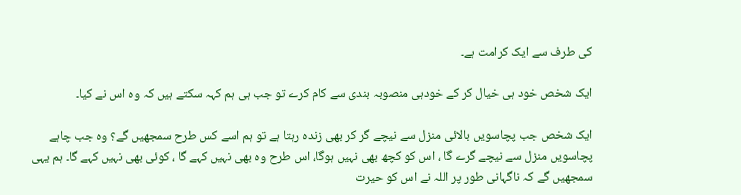کی طرف سے ایک کرامت ہے۔

ایک شخص خود ہی خیال کر کے خودہی منصوبہ بندی سے کام کرے تو جب ہی ہم کہہ سکتے ہیں کہ وہ اس نے کیا۔

ایک شخص جب پچاسویں بالائی منزل سے نیچے گر کر بھی زندہ رہتا ہے تو ہم اسے کس طرح سمجھیں گے؟ وہ جب چاہے پچاسویں منزل سے نیچے گرے گا ، اس کو کچھ بھی نہیں ہوگا، اس طرح وہ بھی نہیں کہے گا ، کوئی بھی نہیں کہے گا۔ ہم یہی سمجھیں گے کہ ناگہانی طور پر اللہ نے اس کو حیرت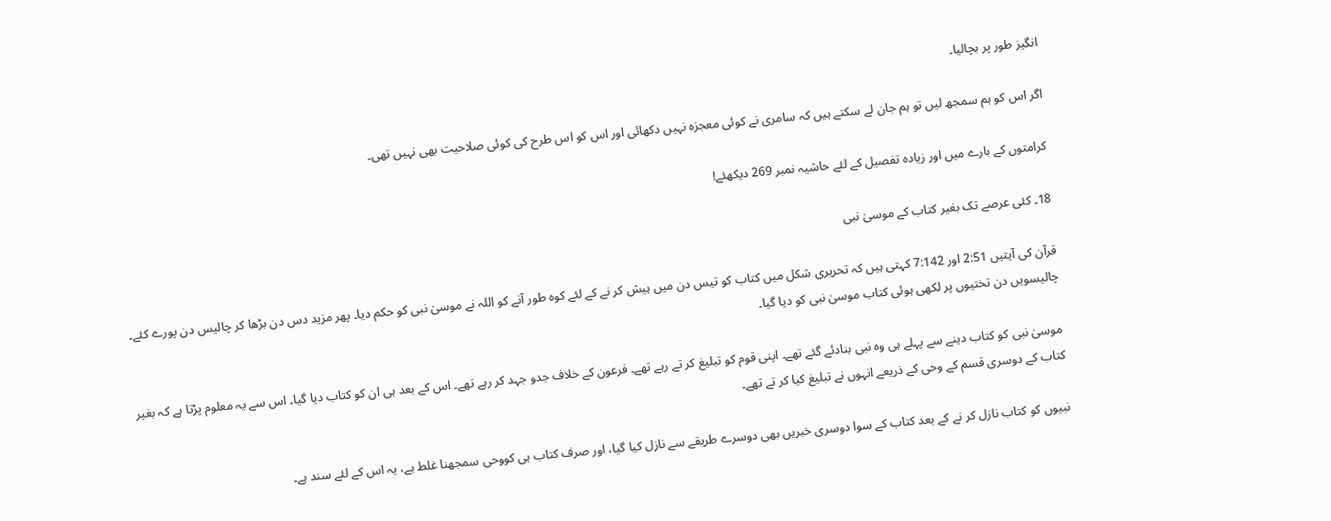انگیز طور پر بچالیا۔

اگر اس کو ہم سمجھ لیں تو ہم جان لے سکتے ہیں کہ سامری نے کوئی معجزہ نہیں دکھائی اور اس کو اس طرح کی کوئی صلاحیت بھی نہیں تھی۔

کرامتوں کے بارے میں اور زیادہ تفصیل کے لئے حاشیہ نمبر 269 دیکھئے!

18۔ کئی عرصے تک بغیر کتاب کے موسیٰ نبی

قرآن کی آیتیں 2:51 اور 7:142 کہتی ہیں کہ تحریری شکل میں کتاب کو تیس دن میں ہیش کر نے کے لئے کوہ طور آنے کو اللہ نے موسیٰ نبی کو حکم دیا۔ پھر مزید دس دن بڑھا کر چالیس دن پورے کئے۔ چالیسویں دن تختیوں پر لکھی ہوئی کتاب موسیٰ نبی کو دیا گیا۔

موسیٰ نبی کو کتاب دینے سے پہلے ہی وہ نبی بنادئے گئے تھے۔ اپنی قوم کو تبلیغ کر تے رہے تھے۔ فرعون کے خلاف جدو جہد کر رہے تھے۔ اس کے بعد ہی ان کو کتاب دیا گیا۔ اس سے یہ معلوم پڑتا ہے کہ بغیر کتاب کے دوسری قسم کے وحی کے ذریعے انہوں نے تبلیغ کیا کر تے تھے۔

نبیوں کو کتاب نازل کر نے کے بعد کتاب کے سوا دوسری خبریں بھی دوسرے طریقے سے نازل کیا گیا، اور صرف کتاب ہی کووحی سمجھنا غلط ہے، یہ اس کے لئے سند ہے۔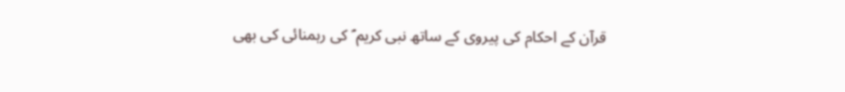قرآن کے احکام کی پیروی کے ساتھ نبی کریم ؐ کی رہمنائی کی بھی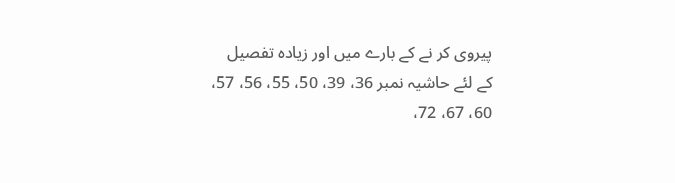پیروی کر نے کے بارے میں اور زیادہ تفصیل کے لئے حاشیہ نمبر 36، 39، 50، 55، 56، 57، 60، 67، 72،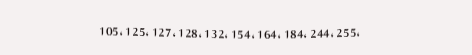105، 125، 127، 128، 132، 154، 164، 184، 244، 255،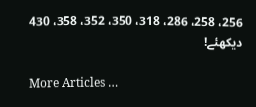256، 258، 286، 318، 350، 352، 358، 430 دیکھئے!

More Articles …